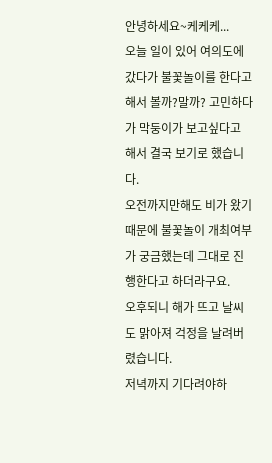안녕하세요~케케케...
오늘 일이 있어 여의도에 갔다가 불꽃놀이를 한다고 해서 볼까?말까? 고민하다가 막둥이가 보고싶다고 해서 결국 보기로 했습니다.
오전까지만해도 비가 왔기 때문에 불꽃놀이 개최여부가 궁금했는데 그대로 진행한다고 하더라구요.
오후되니 해가 뜨고 날씨도 맑아져 걱정을 날려버렸습니다.
저녁까지 기다려야하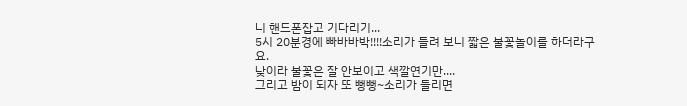니 핸드폰잡고 기다리기...
5시 20분경에 빠바바박!!!!소리가 들려 보니 짧은 불꽃놀이를 하더라구요.
낮이라 불꽃은 잘 안보이고 색깔연기만....
그리고 밤이 되자 또 뻥뻥~소리가 들리면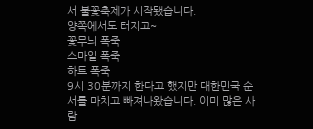서 불꽃축제가 시작됐습니다.
양쪽에서도 터지고~
꽃무늬 폭죽
스마일 폭죽
하트 폭죽
9시 30분까지 한다고 했지만 대한민국 순서를 마치고 빠져나왔습니다. 이미 많은 사람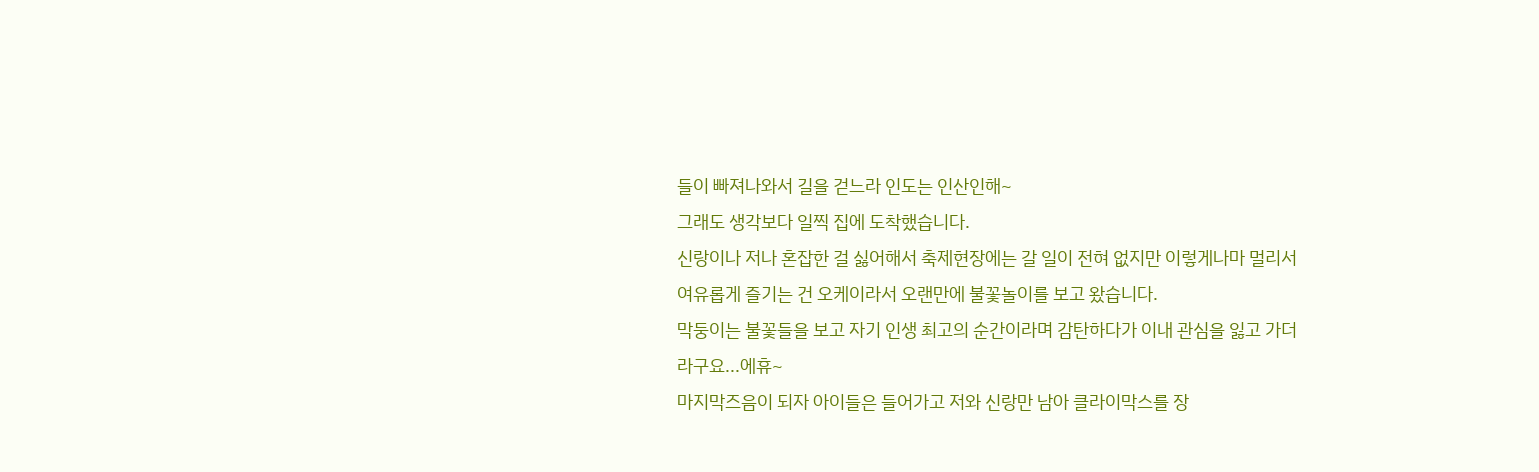들이 빠져나와서 길을 걷느라 인도는 인산인해~
그래도 생각보다 일찍 집에 도착했습니다.
신랑이나 저나 혼잡한 걸 싫어해서 축제현장에는 갈 일이 전혀 없지만 이렇게나마 멀리서 여유롭게 즐기는 건 오케이라서 오랜만에 불꽃놀이를 보고 왔습니다.
막둥이는 불꽃들을 보고 자기 인생 최고의 순간이라며 감탄하다가 이내 관심을 잃고 가더라구요...에휴~
마지막즈음이 되자 아이들은 들어가고 저와 신랑만 남아 클라이막스를 장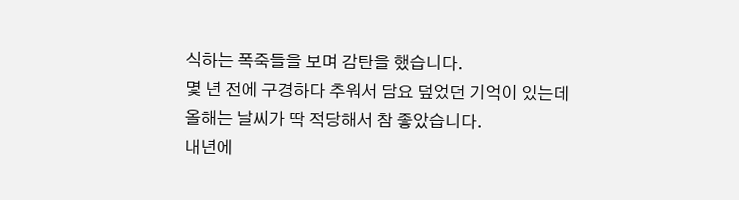식하는 폭죽들을 보며 감탄을 했습니다.
몇 년 전에 구경하다 추워서 담요 덮었던 기억이 있는데 올해는 날씨가 딱 적당해서 참 좋았습니다.
내년에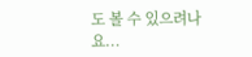도 볼 수 있으려나요...